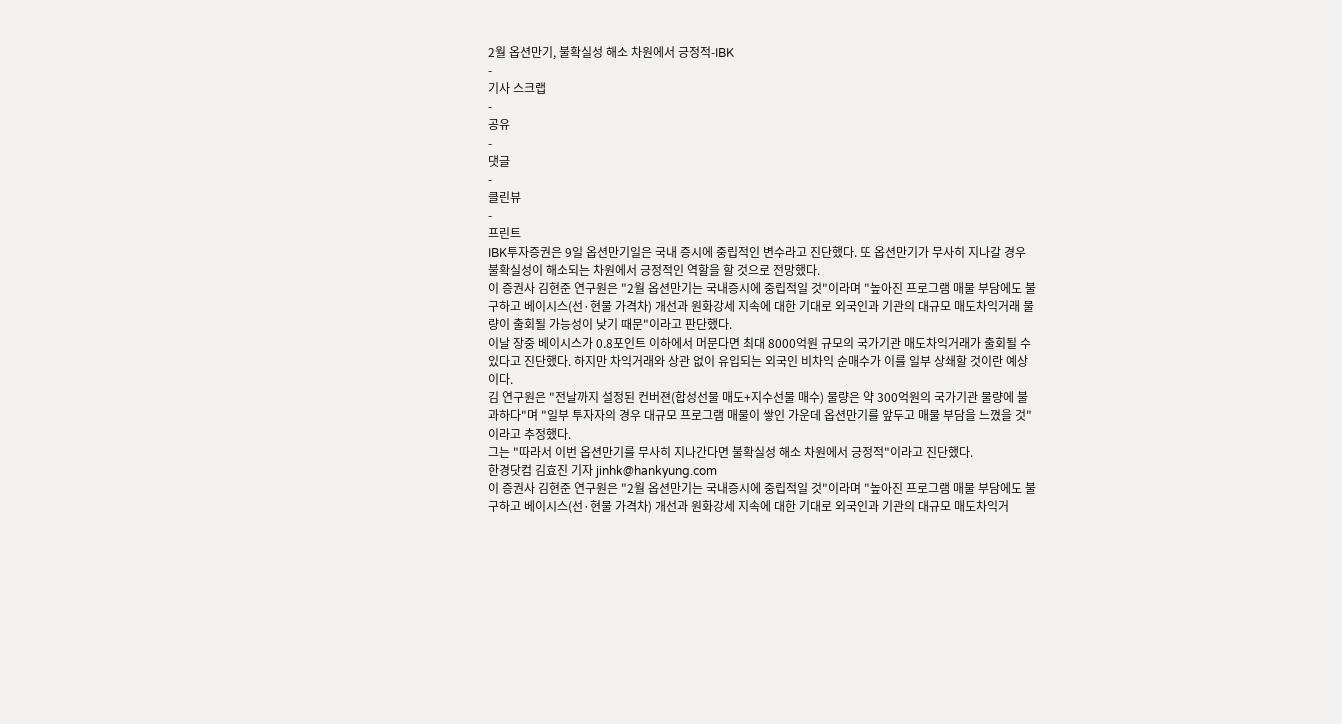2월 옵션만기, 불확실성 해소 차원에서 긍정적-IBK
-
기사 스크랩
-
공유
-
댓글
-
클린뷰
-
프린트
IBK투자증권은 9일 옵션만기일은 국내 증시에 중립적인 변수라고 진단했다. 또 옵션만기가 무사히 지나갈 경우 불확실성이 해소되는 차원에서 긍정적인 역할을 할 것으로 전망했다.
이 증권사 김현준 연구원은 "2월 옵션만기는 국내증시에 중립적일 것"이라며 "높아진 프로그램 매물 부담에도 불구하고 베이시스(선·현물 가격차) 개선과 원화강세 지속에 대한 기대로 외국인과 기관의 대규모 매도차익거래 물량이 출회될 가능성이 낮기 때문"이라고 판단했다.
이날 장중 베이시스가 0.8포인트 이하에서 머문다면 최대 8000억원 규모의 국가기관 매도차익거래가 출회될 수 있다고 진단했다. 하지만 차익거래와 상관 없이 유입되는 외국인 비차익 순매수가 이를 일부 상쇄할 것이란 예상이다.
김 연구원은 "전날까지 설정된 컨버젼(합성선물 매도+지수선물 매수) 물량은 약 300억원의 국가기관 물량에 불과하다"며 "일부 투자자의 경우 대규모 프로그램 매물이 쌓인 가운데 옵션만기를 앞두고 매물 부담을 느꼈을 것"이라고 추정했다.
그는 "따라서 이번 옵션만기를 무사히 지나간다면 불확실성 해소 차원에서 긍정적"이라고 진단했다.
한경닷컴 김효진 기자 jinhk@hankyung.com
이 증권사 김현준 연구원은 "2월 옵션만기는 국내증시에 중립적일 것"이라며 "높아진 프로그램 매물 부담에도 불구하고 베이시스(선·현물 가격차) 개선과 원화강세 지속에 대한 기대로 외국인과 기관의 대규모 매도차익거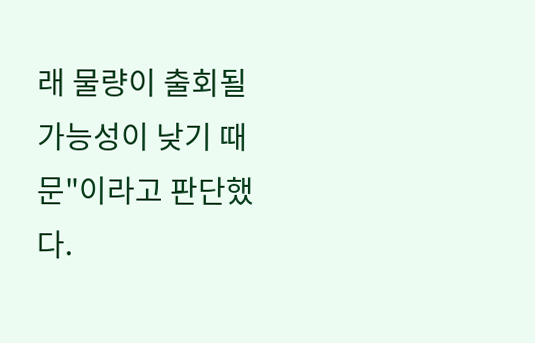래 물량이 출회될 가능성이 낮기 때문"이라고 판단했다.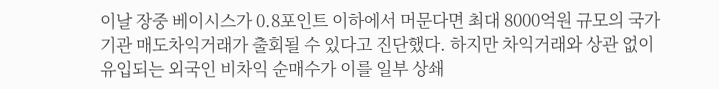이날 장중 베이시스가 0.8포인트 이하에서 머문다면 최대 8000억원 규모의 국가기관 매도차익거래가 출회될 수 있다고 진단했다. 하지만 차익거래와 상관 없이 유입되는 외국인 비차익 순매수가 이를 일부 상쇄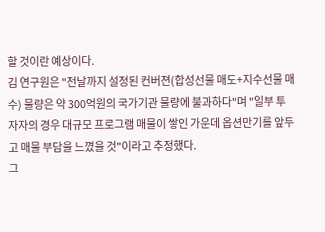할 것이란 예상이다.
김 연구원은 "전날까지 설정된 컨버젼(합성선물 매도+지수선물 매수) 물량은 약 300억원의 국가기관 물량에 불과하다"며 "일부 투자자의 경우 대규모 프로그램 매물이 쌓인 가운데 옵션만기를 앞두고 매물 부담을 느꼈을 것"이라고 추정했다.
그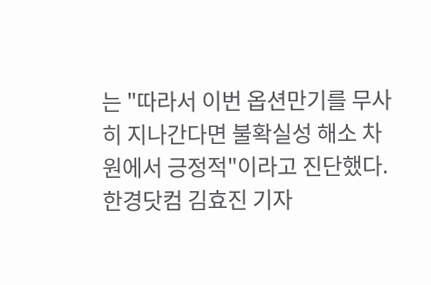는 "따라서 이번 옵션만기를 무사히 지나간다면 불확실성 해소 차원에서 긍정적"이라고 진단했다.
한경닷컴 김효진 기자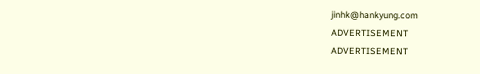jinhk@hankyung.com
ADVERTISEMENT
ADVERTISEMENT